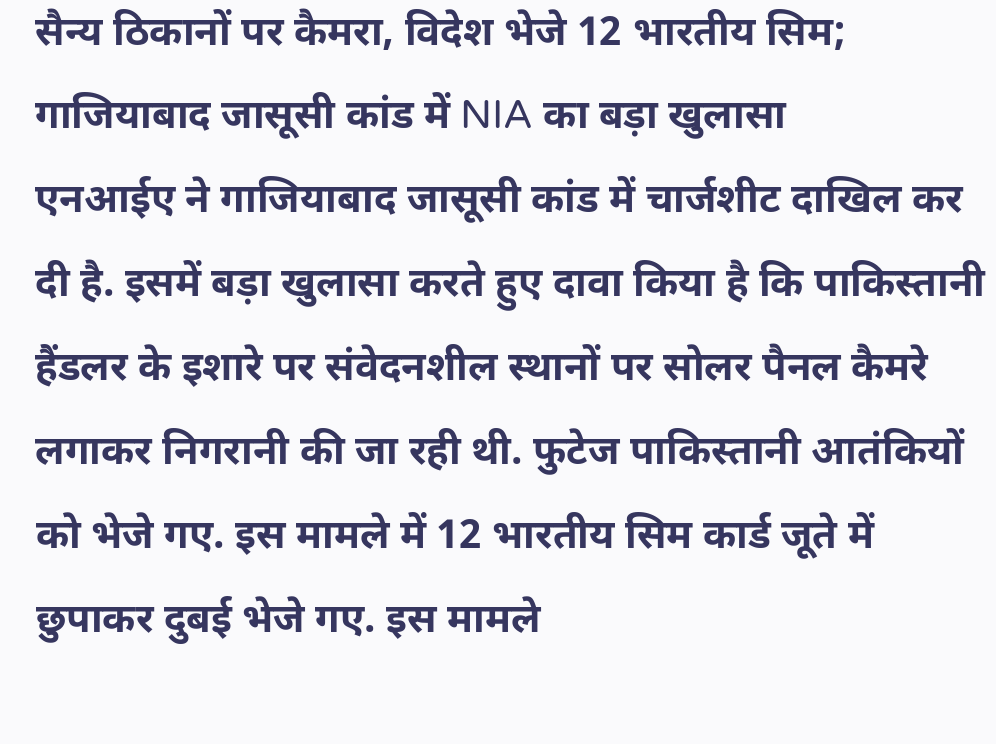सैन्य ठिकानों पर कैमरा, विदेश भेजे 12 भारतीय सिम; गाजियाबाद जासूसी कांड में NIA का बड़ा खुलासा
एनआईए ने गाजियाबाद जासूसी कांड में चार्जशीट दाखिल कर दी है. इसमें बड़ा खुलासा करते हुए दावा किया है कि पाकिस्तानी हैंडलर के इशारे पर संवेदनशील स्थानों पर सोलर पैनल कैमरे लगाकर निगरानी की जा रही थी. फुटेज पाकिस्तानी आतंकियों को भेजे गए. इस मामले में 12 भारतीय सिम कार्ड जूते में छुपाकर दुबई भेजे गए. इस मामले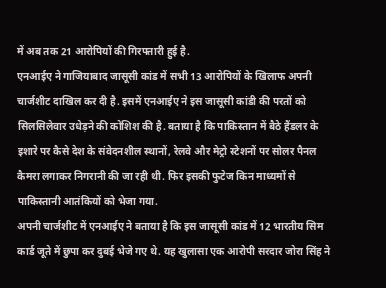में अब तक 21 आरोपियों की गिरफ्तारी हुई है.
एनआईए ने गाजियाबाद जासूसी कांड में सभी 13 आरोपियों के खिलाफ अपनी चार्जशीट दाखिल कर दी है. इसमें एनआईए ने इस जासूसी कांडी की परतों को सिलसिलेवार उधेड़ने की कोशिश की है. बताया है कि पाकिस्तान में बैठे हैंडलर के इशारे पर कैसे देश के संवेदनशील स्थानों, रेलवे और मेट्रो स्टेशनों पर सोलर पैनल कैमरा लगाकर निगरानी की जा रही थी. फिर इसकी फुटेज किन माध्यमों से पाकिस्तानी आतंकियों को भेजा गया.
अपनी चार्जशीट में एनआईए ने बताया है कि इस जासूसी कांड में 12 भारतीय सिम कार्ड जूते में छुपा कर दुबई भेजे गए थे. यह खुलासा एक आरोपी सरदार जोरा सिंह ने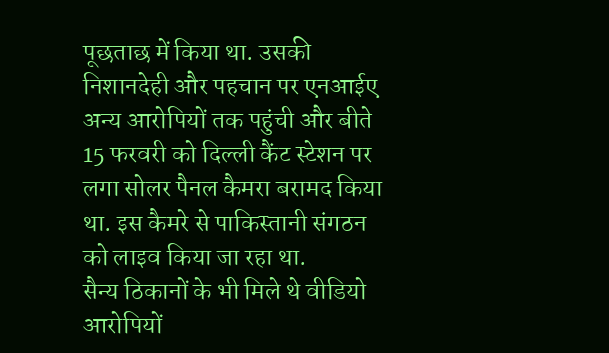पूछताछ में किया था. उसकी निशानदेही और पहचान पर एनआईए अन्य आरोपियों तक पहुंची और बीते 15 फरवरी को दिल्ली कैंट स्टेशन पर लगा सोलर पैनल कैमरा बरामद किया था. इस कैमरे से पाकिस्तानी संगठन को लाइव किया जा रहा था.
सैन्य ठिकानों के भी मिले थे वीडियो
आरोपियों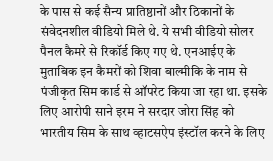के पास से कई सैन्य प्रातिष्ठानों और ठिकानों के संवेदनशील वीडियो मिले थे. ये सभी वीडियो सोलर पैनल कैमरे से रिकॉर्ड किए गए थे. एनआईए के मुताबिक इन कैमरों को शिवा बाल्मीकि के नाम से पंजीकृत सिम कार्ड से ऑपरेट किया जा रहा था. इसके लिए आरोपी साने इरम ने सरदार जोरा सिंह को भारतीय सिम के साथ व्हाटसऐप इंस्टॉल करने के लिए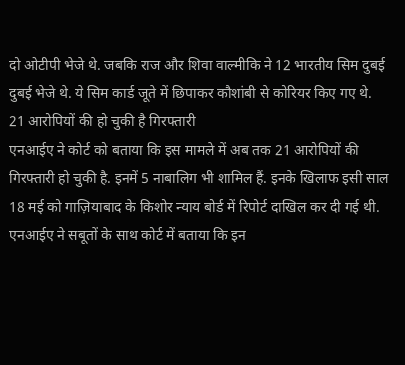दो ओटीपी भेजे थे. जबकि राज और शिवा वाल्मीकि ने 12 भारतीय सिम दुबई दुबई भेजे थे. ये सिम कार्ड जूते में छिपाकर कौशांबी से कोरियर किए गए थे.
21 आरोपियों की हो चुकी है गिरफ्तारी
एनआईए ने कोर्ट को बताया कि इस मामले में अब तक 21 आरोपियों की गिरफ्तारी हो चुकी है. इनमें 5 नाबालिग भी शामिल हैं. इनके खिलाफ इसी साल 18 मई को गाज़ियाबाद के किशोर न्याय बोर्ड में रिपोर्ट दाखिल कर दी गई थी. एनआईए ने सबूतों के साथ कोर्ट में बताया कि इन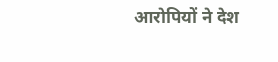आरोपियों ने देश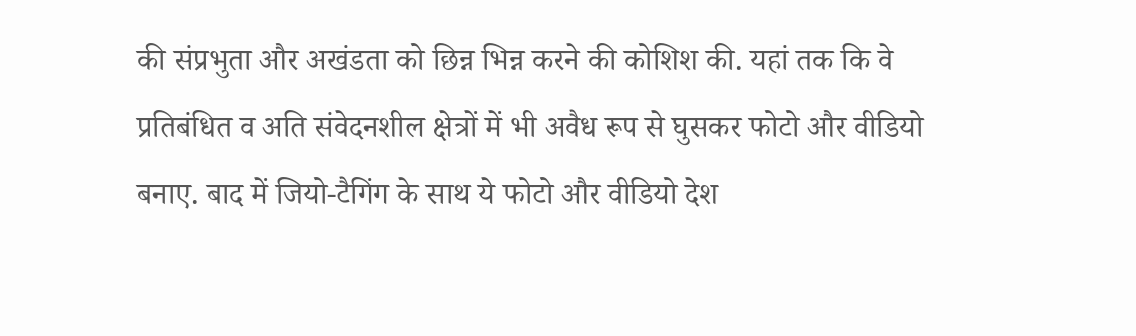की संप्रभुता और अखंडता को छिन्न भिन्न करने की कोशिश की. यहां तक कि वे प्रतिबंधित व अति संवेदनशील क्षेत्रों में भी अवैध रूप से घुसकर फोटो और वीडियो बनाए. बाद में जियो-टैगिंग के साथ ये फोटो और वीडियो देश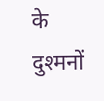के दुश्मनों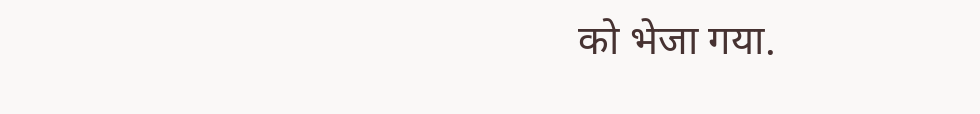को भेजा गया.